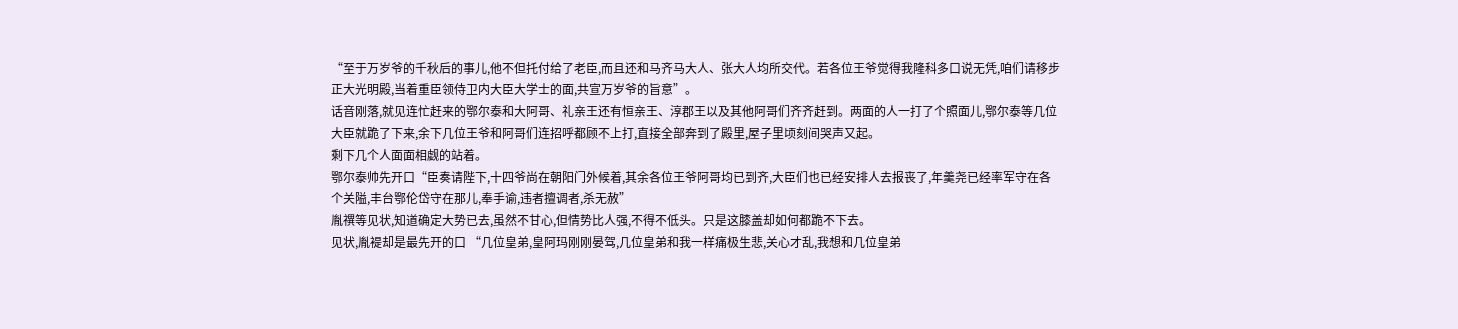“至于万岁爷的千秋后的事儿,他不但托付给了老臣,而且还和马齐马大人、张大人均所交代。若各位王爷觉得我隆科多口说无凭,咱们请移步正大光明殿,当着重臣领侍卫内大臣大学士的面,共宣万岁爷的旨意”。
话音刚落,就见连忙赶来的鄂尔泰和大阿哥、礼亲王还有恒亲王、淳郡王以及其他阿哥们齐齐赶到。两面的人一打了个照面儿,鄂尔泰等几位大臣就跪了下来,余下几位王爷和阿哥们连招呼都顾不上打,直接全部奔到了殿里,屋子里顷刻间哭声又起。
剩下几个人面面相觑的站着。
鄂尔泰帅先开口“臣奏请陛下,十四爷尚在朝阳门外候着,其余各位王爷阿哥均已到齐,大臣们也已经安排人去报丧了,年羹尧已经率军守在各个关隘,丰台鄂伦岱守在那儿,奉手谕,违者擅调者,杀无赦”
胤禩等见状,知道确定大势已去,虽然不甘心,但情势比人强,不得不低头。只是这膝盖却如何都跪不下去。
见状,胤褆却是最先开的口 “几位皇弟,皇阿玛刚刚晏驾,几位皇弟和我一样痛极生悲,关心才乱,我想和几位皇弟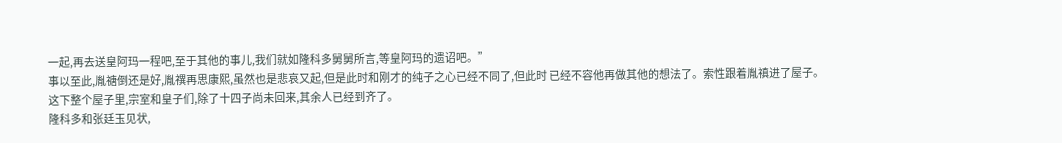一起,再去送皇阿玛一程吧,至于其他的事儿,我们就如隆科多舅舅所言,等皇阿玛的遗诏吧。”
事以至此,胤禟倒还是好,胤禩再思康熙,虽然也是悲哀又起,但是此时和刚才的纯子之心已经不同了,但此时 已经不容他再做其他的想法了。索性跟着胤禛进了屋子。
这下整个屋子里,宗室和皇子们,除了十四子尚未回来,其余人已经到齐了。
隆科多和张廷玉见状,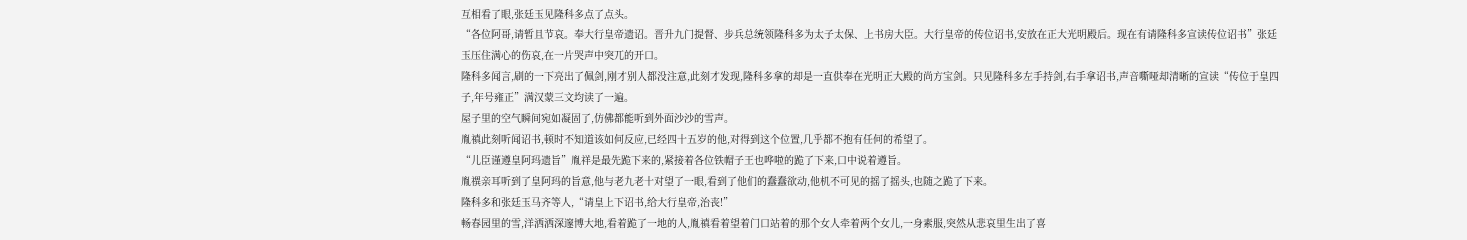互相看了眼,张廷玉见隆科多点了点头。
“各位阿哥,请暂且节哀。奉大行皇帝遗诏。晋升九门提督、步兵总统领隆科多为太子太保、上书房大臣。大行皇帝的传位诏书,安放在正大光明殿后。现在有请隆科多宣读传位诏书”张廷玉压住满心的伤哀,在一片哭声中突兀的开口。
隆科多闻言,刷的一下亮出了佩剑,刚才别人都没注意,此刻才发现,隆科多拿的却是一直供奉在光明正大殿的尚方宝剑。只见隆科多左手持剑,右手拿诏书,声音嘶哑却清晰的宣读“传位于皇四子,年号雍正”满汉蒙三文均读了一遍。
屋子里的空气瞬间宛如凝固了,仿佛都能听到外面沙沙的雪声。
胤禛此刻听闻诏书,顿时不知道该如何反应,已经四十五岁的他,对得到这个位置,几乎都不抱有任何的希望了。
“儿臣谨遵皇阿玛遗旨”胤祥是最先跪下来的,紧接着各位铁帽子王也哗啦的跪了下来,口中说着遵旨。
胤禩亲耳听到了皇阿玛的旨意,他与老九老十对望了一眼,看到了他们的蠢蠢欲动,他机不可见的摇了摇头,也随之跪了下来。
隆科多和张廷玉马齐等人,“请皇上下诏书,给大行皇帝,治丧!”
畅春园里的雪,洋洒洒深邃博大地,看着跪了一地的人,胤禛看着望着门口站着的那个女人牵着两个女儿,一身素服,突然从悲哀里生出了喜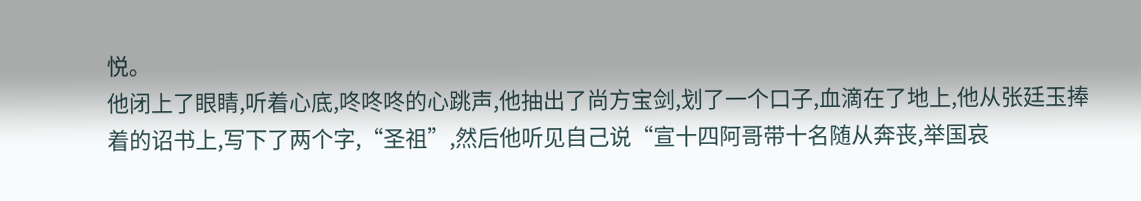悦。
他闭上了眼睛,听着心底,咚咚咚的心跳声,他抽出了尚方宝剑,划了一个口子,血滴在了地上,他从张廷玉捧着的诏书上,写下了两个字,“圣祖”,然后他听见自己说“宣十四阿哥带十名随从奔丧,举国哀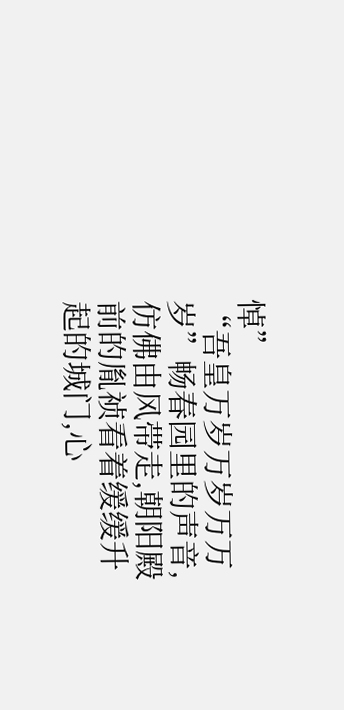悼”
“吾皇万岁万岁万万岁”畅春园里的声音,仿佛由风带走,朝阳殿前的胤祯看着缓缓升起的城门,心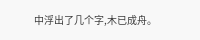中浮出了几个字,木已成舟。